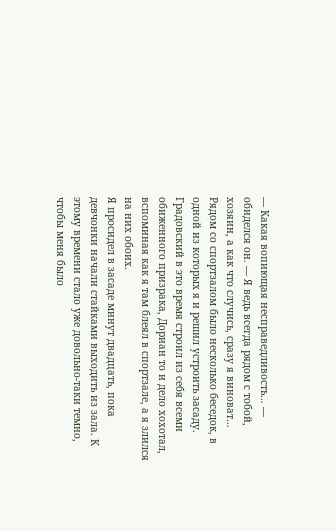— Какая вопиющая несправедливость… — обиделся он. — Я ведь всегда рядом с тобой, хозяин, а как что случись, сразу я виноват…
Рядом со спортзалом было несколько беседок, в одной из которых я и решил устроить засаду. Градовский в это время строил из себя всеми обиженного призрака, Дориан то и дело хохотал, вспоминая как я там блеял в спортзале, а я злился на них обоих.
Я просидел в засаде минут двадцать, пока девчонки начали стайками выходить из зала. К этому времени стало уже довольно-таки темно, чтобы меня было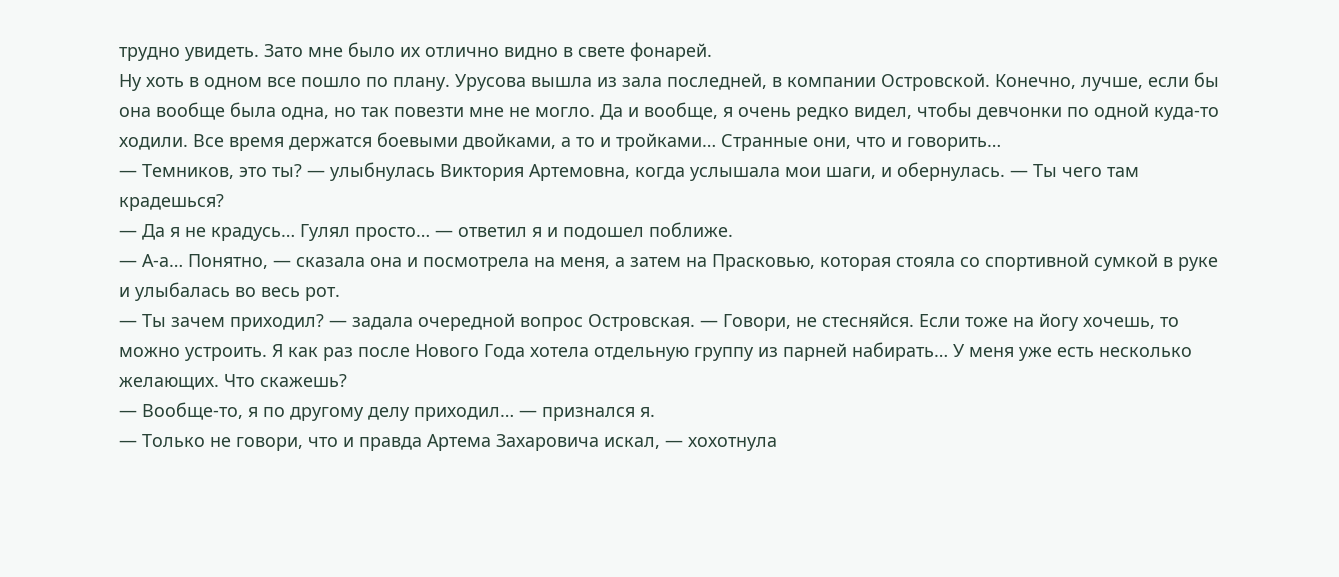трудно увидеть. Зато мне было их отлично видно в свете фонарей.
Ну хоть в одном все пошло по плану. Урусова вышла из зала последней, в компании Островской. Конечно, лучше, если бы она вообще была одна, но так повезти мне не могло. Да и вообще, я очень редко видел, чтобы девчонки по одной куда-то ходили. Все время держатся боевыми двойками, а то и тройками… Странные они, что и говорить…
— Темников, это ты? — улыбнулась Виктория Артемовна, когда услышала мои шаги, и обернулась. — Ты чего там крадешься?
— Да я не крадусь… Гулял просто… — ответил я и подошел поближе.
— А-а… Понятно, — сказала она и посмотрела на меня, а затем на Прасковью, которая стояла со спортивной сумкой в руке и улыбалась во весь рот.
— Ты зачем приходил? — задала очередной вопрос Островская. — Говори, не стесняйся. Если тоже на йогу хочешь, то можно устроить. Я как раз после Нового Года хотела отдельную группу из парней набирать… У меня уже есть несколько желающих. Что скажешь?
— Вообще-то, я по другому делу приходил… — признался я.
— Только не говори, что и правда Артема Захаровича искал, — хохотнула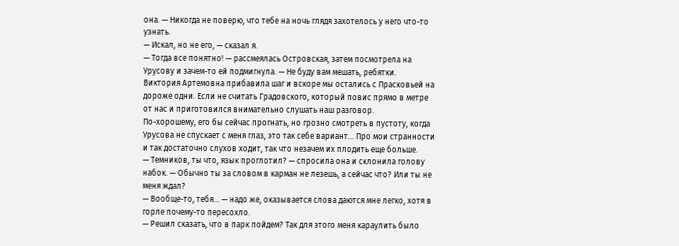она. — Никогда не поверю, что тебе на ночь глядя захотелось у него что-то узнать.
— Искал, но не его, — сказал я.
— Тогда все понятно! — рассмеялась Островская, затем посмотрела на Урусову и зачем-то ей подмигнула. — Не буду вам мешать, ребятки.
Виктория Артемовна прибавила шаг и вскоре мы остались с Прасковьей на дороже одни. Если не считать Градовского, который повис прямо в метре от нас и приготовился внимательно слушать наш разговор.
По-хорошему, его бы сейчас прогнать, но грозно смотреть в пустоту, когда Урусова не спускает с меня глаз, это так себе вариант… Про мои странности и так достаточно слухов ходит, так что незачем их плодить еще больше.
— Темников, ты что, язык проглотил? — спросила она и склонила голову набок. — Обычно ты за словом в карман не лезешь, а сейчас что? Или ты не меня ждал?
— Вообще-то, тебя… — надо же, оказывается слова даются мне легко, хотя в горле почему-то пересохло.
— Решил сказать, что в парк пойдем? Так для этого меня караулить было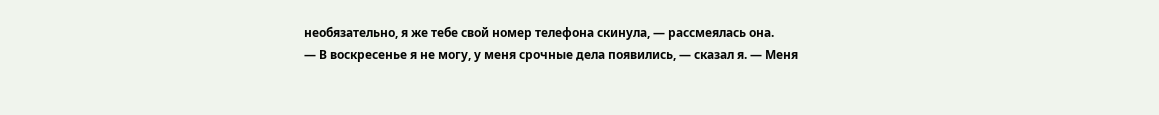необязательно, я же тебе свой номер телефона скинула, — рассмеялась она.
— В воскресенье я не могу, у меня срочные дела появились, — сказал я. — Меня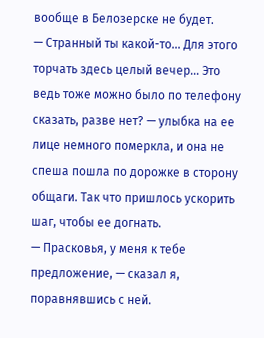вообще в Белозерске не будет.
— Странный ты какой-то… Для этого торчать здесь целый вечер… Это ведь тоже можно было по телефону сказать, разве нет? — улыбка на ее лице немного померкла, и она не спеша пошла по дорожке в сторону общаги. Так что пришлось ускорить шаг, чтобы ее догнать.
— Прасковья, у меня к тебе предложение, — сказал я, поравнявшись с ней.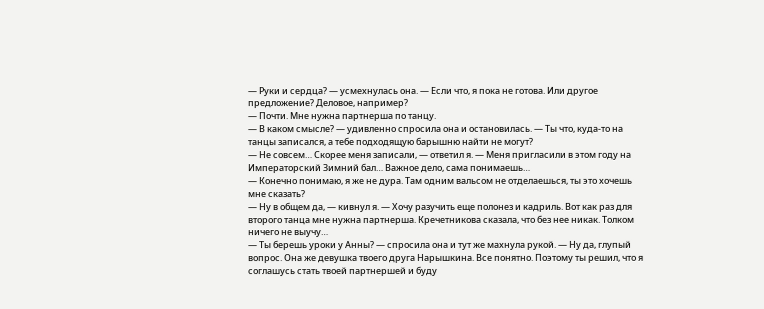— Руки и сердца? — усмехнулась она. — Если что, я пока не готова. Или другое предложение? Деловое, например?
— Почти. Мне нужна партнерша по танцу.
— В каком смысле? — удивленно спросила она и остановилась. — Ты что, куда-то на танцы записался, а тебе подходящую барышню найти не могут?
— Не совсем… Скорее меня записали, — ответил я. — Меня пригласили в этом году на Императорский Зимний бал… Важное дело, сама понимаешь…
— Конечно понимаю, я же не дура. Там одним вальсом не отделаешься, ты это хочешь мне сказать?
— Ну в общем да, — кивнул я. — Хочу разучить еще полонез и кадриль. Вот как раз для второго танца мне нужна партнерша. Кречетникова сказала, что без нее никак. Толком ничего не выучу…
— Ты берешь уроки у Анны? — спросила она и тут же махнула рукой. — Ну да, глупый вопрос. Она же девушка твоего друга Нарышкина. Все понятно. Поэтому ты решил, что я соглашусь стать твоей партнершей и буду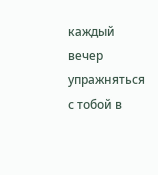каждый вечер упражняться с тобой в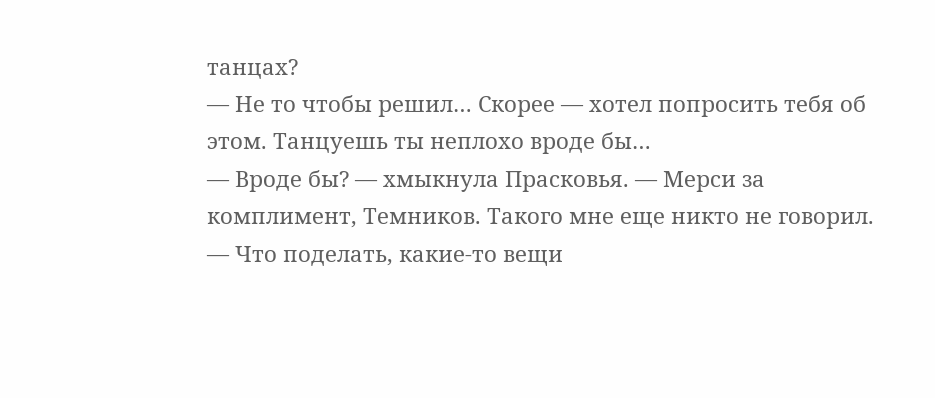танцах?
— Не то чтобы решил… Скорее — хотел попросить тебя об этом. Танцуешь ты неплохо вроде бы…
— Вроде бы? — хмыкнула Прасковья. — Мерси за комплимент, Темников. Такого мне еще никто не говорил.
— Что поделать, какие-то вещи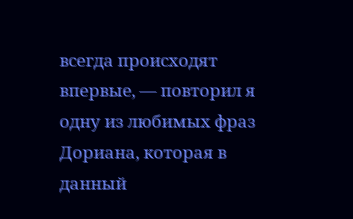всегда происходят впервые, — повторил я одну из любимых фраз Дориана, которая в данный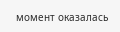момент оказалась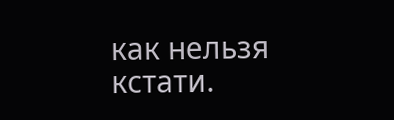как нельзя кстати.